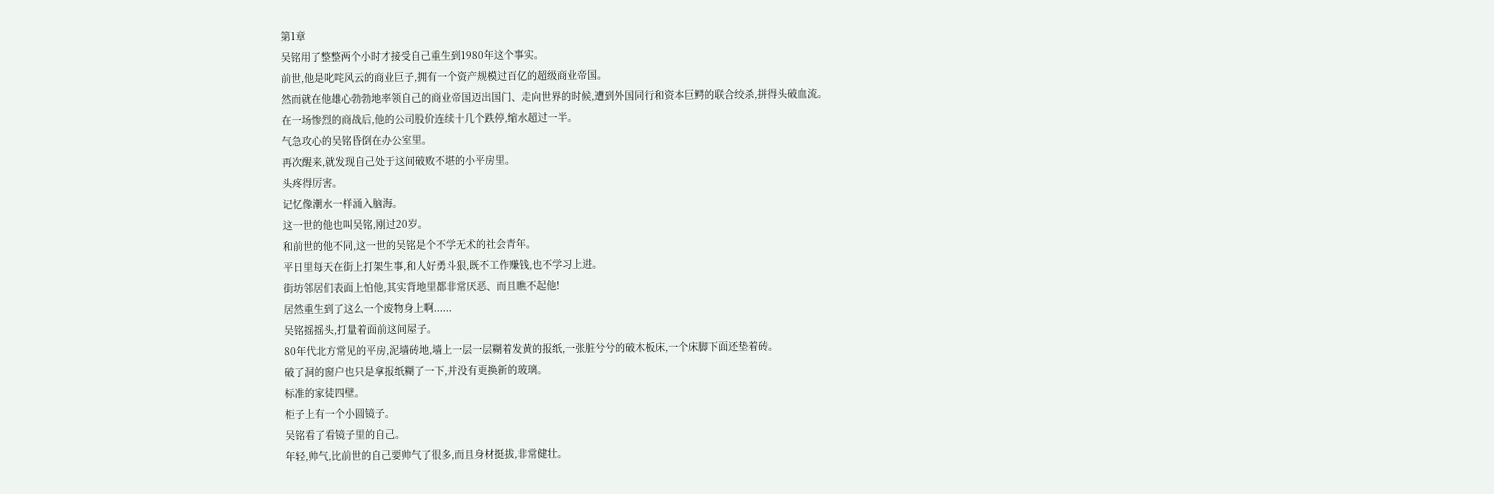第1章
吴铭用了整整两个小时才接受自己重生到1980年这个事实。
前世,他是叱咤风云的商业巨子,拥有一个资产规模过百亿的超级商业帝国。
然而就在他雄心勃勃地率领自己的商业帝国迈出国门、走向世界的时候,遭到外国同行和资本巨鳄的联合绞杀,拼得头破血流。
在一场惨烈的商战后,他的公司股价连续十几个跌停,缩水超过一半。
气急攻心的吴铭昏倒在办公室里。
再次醒来,就发现自己处于这间破败不堪的小平房里。
头疼得厉害。
记忆像潮水一样涌入脑海。
这一世的他也叫吴铭,刚过20岁。
和前世的他不同,这一世的吴铭是个不学无术的社会青年。
平日里每天在街上打架生事,和人好勇斗狠,既不工作赚钱,也不学习上进。
街坊邻居们表面上怕他,其实背地里都非常厌恶、而且瞧不起他!
居然重生到了这么一个废物身上啊......
吴铭摇摇头,打量着面前这间屋子。
80年代北方常见的平房,泥墙砖地,墙上一层一层糊着发黄的报纸,一张脏兮兮的破木板床,一个床脚下面还垫着砖。
破了洞的窗户也只是拿报纸糊了一下,并没有更换新的玻璃。
标准的家徒四壁。
柜子上有一个小圆镜子。
吴铭看了看镜子里的自己。
年轻,帅气,比前世的自己要帅气了很多,而且身材挺拔,非常健壮。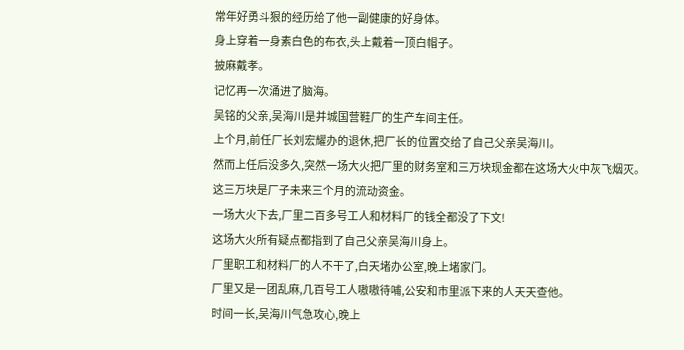常年好勇斗狠的经历给了他一副健康的好身体。
身上穿着一身素白色的布衣,头上戴着一顶白帽子。
披麻戴孝。
记忆再一次涌进了脑海。
吴铭的父亲,吴海川是并城国营鞋厂的生产车间主任。
上个月,前任厂长刘宏耀办的退休,把厂长的位置交给了自己父亲吴海川。
然而上任后没多久,突然一场大火把厂里的财务室和三万块现金都在这场大火中灰飞烟灭。
这三万块是厂子未来三个月的流动资金。
一场大火下去,厂里二百多号工人和材料厂的钱全都没了下文!
这场大火所有疑点都指到了自己父亲吴海川身上。
厂里职工和材料厂的人不干了,白天堵办公室,晚上堵家门。
厂里又是一团乱麻,几百号工人嗷嗷待哺,公安和市里派下来的人天天查他。
时间一长,吴海川气急攻心,晚上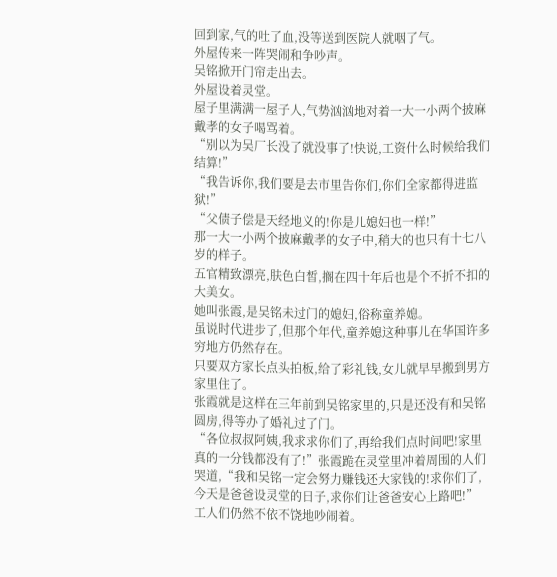回到家,气的吐了血,没等送到医院人就咽了气。
外屋传来一阵哭闹和争吵声。
吴铭掀开门帘走出去。
外屋设着灵堂。
屋子里满满一屋子人,气势汹汹地对着一大一小两个披麻戴孝的女子喝骂着。
“别以为吴厂长没了就没事了!快说,工资什么时候给我们结算!”
“我告诉你,我们要是去市里告你们,你们全家都得进监狱!”
“父债子偿是天经地义的!你是儿媳妇也一样!”
那一大一小两个披麻戴孝的女子中,稍大的也只有十七八岁的样子。
五官精致漂亮,肤色白皙,搁在四十年后也是个不折不扣的大美女。
她叫张霞,是吴铭未过门的媳妇,俗称童养媳。
虽说时代进步了,但那个年代,童养媳这种事儿在华国许多穷地方仍然存在。
只要双方家长点头拍板,给了彩礼钱,女儿就早早搬到男方家里住了。
张霞就是这样在三年前到吴铭家里的,只是还没有和吴铭圆房,得等办了婚礼过了门。
“各位叔叔阿姨,我求求你们了,再给我们点时间吧!家里真的一分钱都没有了!”张霞跪在灵堂里冲着周围的人们哭道,“我和吴铭一定会努力赚钱还大家钱的!求你们了,今天是爸爸设灵堂的日子,求你们让爸爸安心上路吧!”
工人们仍然不依不饶地吵闹着。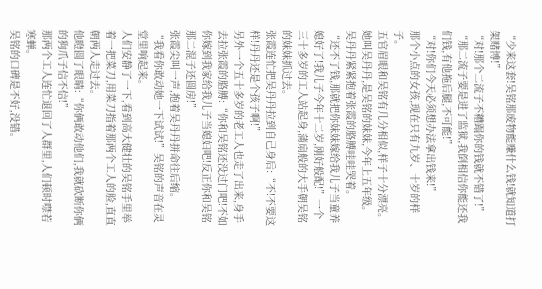“少来这套!吴铭那废物能赚什么钱!就知道打架赌博!”
“对!那个二流子不糟蹋你的钱就不错了!”
“那二流子要是进了监狱,我倒相信你能还我们钱,有他拖后腿,不可能!”
“对!你们今天必须想办法拿出钱来!”
那个小点的女孩,现在只有九岁、十岁的样子。
五官眉眼和吴铭有几分相似,样子十分漂亮。
她叫吴丹丹,是吴铭的妹妹,今年上五年级。
吴丹丹紧紧抱着张霞的胳膊哇哇哭着。
“还不了钱,那就把你妹妹嫁给我儿子当童养媳好了!我儿子今年十二岁,刚好般配!”一个三十多岁的工人站起身,蒲扇般的大手朝吴铭的妹妹抓过去。
张霞连忙把吴丹丹拉到自己身后:“不!不要这样!丹丹还是个孩子啊!”
另外一个五十多岁的老工人也走了出来,身手去拉张霞的胳膊:“你和吴铭还没过门吧!不如你嫁到我家给我儿子当媳妇吧!反正你和吴铭那二混子还圆房!”
张霞尖叫一声,抱着吴丹丹拼命往后缩。
“我看你敢动她一下试试!”吴铭的声音在灵堂里响起来。
人们安静了一下,看到高大健壮的吴铭手里举着一把菜刀,用菜刀指着那两个工人的脸,直直朝两人走过去。
他瞪圆了眼睛:“你俩敢动他们,我就砍断你俩的狗爪子信不信!”
那两个工人连忙退回了人群里,人们顿时噤若寒蝉。
吴铭的口碑是不好,没错。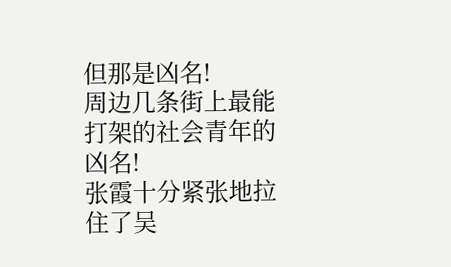但那是凶名!
周边几条街上最能打架的社会青年的凶名!
张霞十分紧张地拉住了吴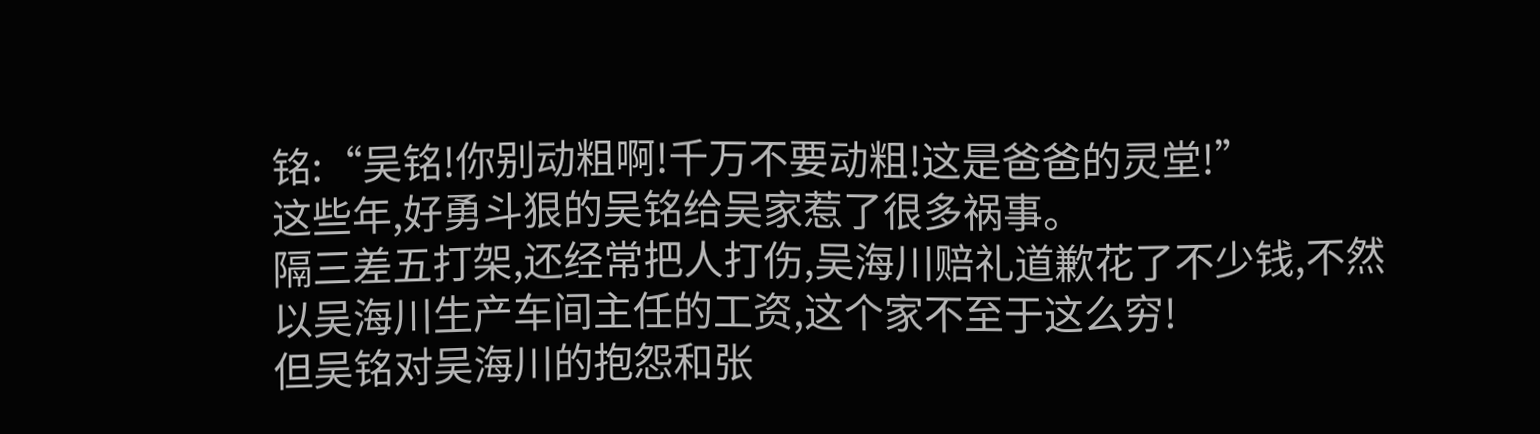铭:“吴铭!你别动粗啊!千万不要动粗!这是爸爸的灵堂!”
这些年,好勇斗狠的吴铭给吴家惹了很多祸事。
隔三差五打架,还经常把人打伤,吴海川赔礼道歉花了不少钱,不然以吴海川生产车间主任的工资,这个家不至于这么穷!
但吴铭对吴海川的抱怨和张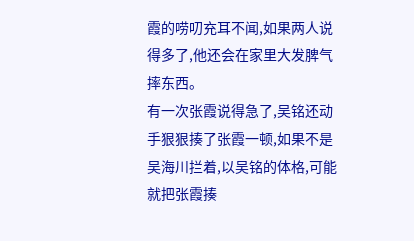霞的唠叨充耳不闻,如果两人说得多了,他还会在家里大发脾气摔东西。
有一次张霞说得急了,吴铭还动手狠狠揍了张霞一顿,如果不是吴海川拦着,以吴铭的体格,可能就把张霞揍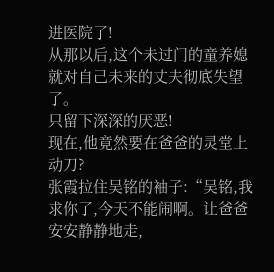进医院了!
从那以后,这个未过门的童养媳就对自己未来的丈夫彻底失望了。
只留下深深的厌恶!
现在,他竟然要在爸爸的灵堂上动刀?
张霞拉住吴铭的袖子:“吴铭,我求你了,今天不能闹啊。让爸爸安安静静地走,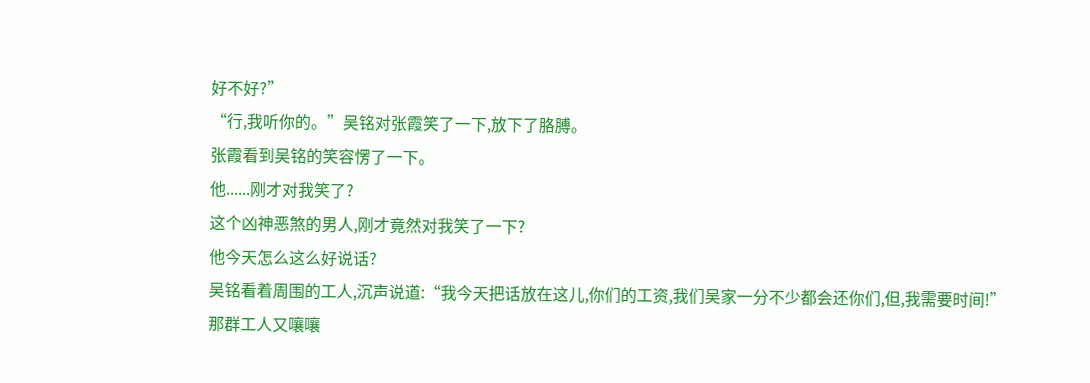好不好?”
“行,我听你的。”吴铭对张霞笑了一下,放下了胳膊。
张霞看到吴铭的笑容愣了一下。
他......刚才对我笑了?
这个凶神恶煞的男人,刚才竟然对我笑了一下?
他今天怎么这么好说话?
吴铭看着周围的工人,沉声说道:“我今天把话放在这儿,你们的工资,我们吴家一分不少都会还你们,但,我需要时间!”
那群工人又嚷嚷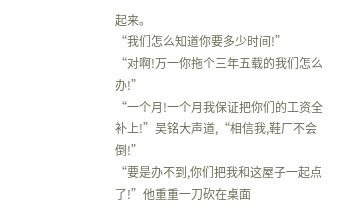起来。
“我们怎么知道你要多少时间!”
“对啊!万一你拖个三年五载的我们怎么办!”
“一个月!一个月我保证把你们的工资全补上!”吴铭大声道,“相信我,鞋厂不会倒!”
“要是办不到,你们把我和这屋子一起点了!”他重重一刀砍在桌面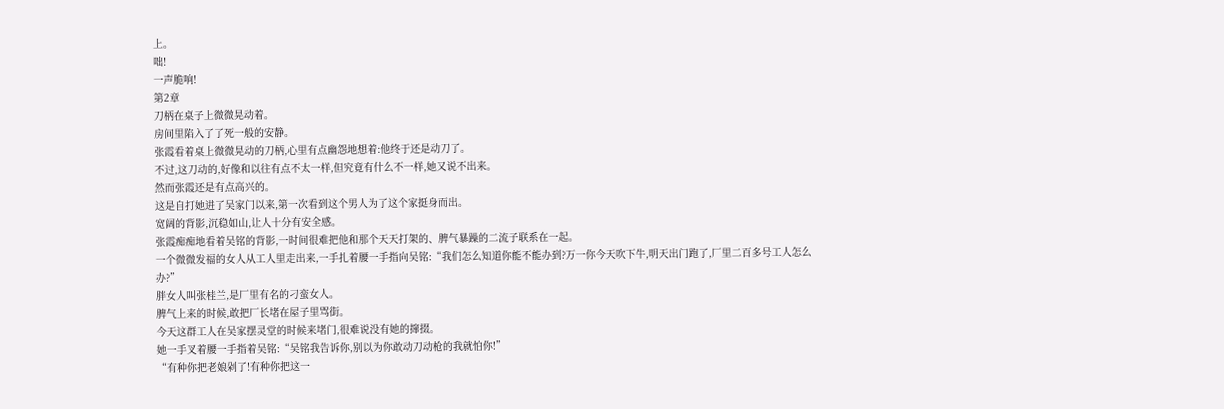上。
咄!
一声脆响!
第2章
刀柄在桌子上微微晃动着。
房间里陷入了了死一般的安静。
张霞看着桌上微微晃动的刀柄,心里有点幽怨地想着:他终于还是动刀了。
不过,这刀动的,好像和以往有点不太一样,但究竟有什么不一样,她又说不出来。
然而张霞还是有点高兴的。
这是自打她进了吴家门以来,第一次看到这个男人为了这个家挺身而出。
宽阔的背影,沉稳如山,让人十分有安全感。
张霞痴痴地看着吴铭的背影,一时间很难把他和那个天天打架的、脾气暴躁的二流子联系在一起。
一个微微发福的女人从工人里走出来,一手扎着腰一手指向吴铭:“我们怎么知道你能不能办到?万一你今天吹下牛,明天出门跑了,厂里二百多号工人怎么办?”
胖女人叫张桂兰,是厂里有名的刁蛮女人。
脾气上来的时候,敢把厂长堵在屋子里骂街。
今天这群工人在吴家摆灵堂的时候来堵门,很难说没有她的撺掇。
她一手叉着腰一手指着吴铭:“吴铭我告诉你,别以为你敢动刀动枪的我就怕你!”
“有种你把老娘剁了!有种你把这一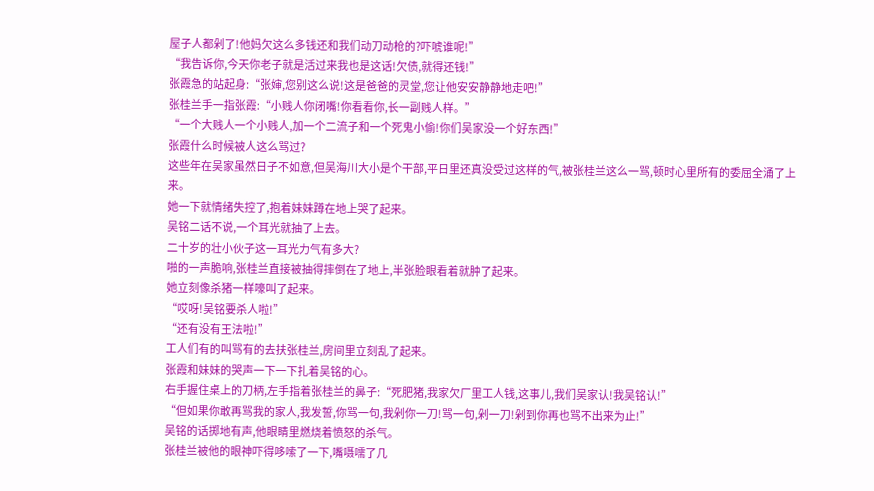屋子人都剁了!他妈欠这么多钱还和我们动刀动枪的?吓唬谁呢!”
“我告诉你,今天你老子就是活过来我也是这话!欠债,就得还钱!”
张霞急的站起身:“张婶,您别这么说!这是爸爸的灵堂,您让他安安静静地走吧!”
张桂兰手一指张霞:“小贱人你闭嘴!你看看你,长一副贱人样。”
“一个大贱人一个小贱人,加一个二流子和一个死鬼小偷!你们吴家没一个好东西!”
张霞什么时候被人这么骂过?
这些年在吴家虽然日子不如意,但吴海川大小是个干部,平日里还真没受过这样的气,被张桂兰这么一骂,顿时心里所有的委屈全涌了上来。
她一下就情绪失控了,抱着妹妹蹲在地上哭了起来。
吴铭二话不说,一个耳光就抽了上去。
二十岁的壮小伙子这一耳光力气有多大?
啪的一声脆响,张桂兰直接被抽得摔倒在了地上,半张脸眼看着就肿了起来。
她立刻像杀猪一样嚎叫了起来。
“哎呀!吴铭要杀人啦!”
“还有没有王法啦!”
工人们有的叫骂有的去扶张桂兰,房间里立刻乱了起来。
张霞和妹妹的哭声一下一下扎着吴铭的心。
右手握住桌上的刀柄,左手指着张桂兰的鼻子:“死肥猪,我家欠厂里工人钱,这事儿,我们吴家认!我吴铭认!”
“但如果你敢再骂我的家人,我发誓,你骂一句,我剁你一刀!骂一句,剁一刀!剁到你再也骂不出来为止!”
吴铭的话掷地有声,他眼睛里燃烧着愤怒的杀气。
张桂兰被他的眼神吓得哆嗦了一下,嘴嗫嚅了几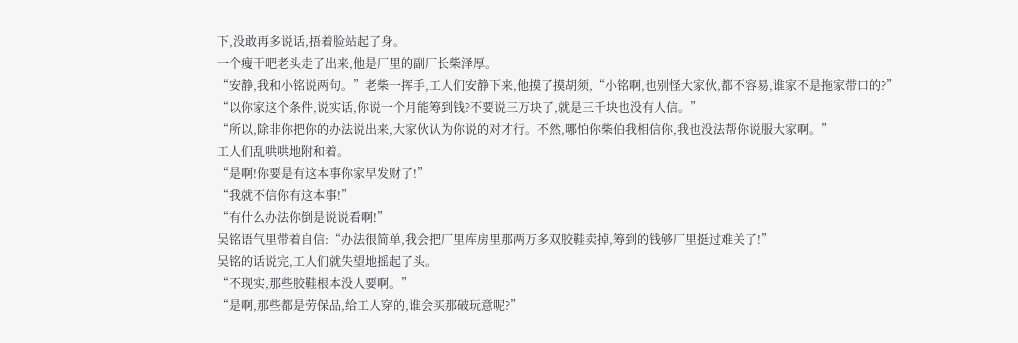下,没敢再多说话,捂着脸站起了身。
一个瘦干吧老头走了出来,他是厂里的副厂长柴泽厚。
“安静,我和小铭说两句。”老柴一挥手,工人们安静下来,他摸了摸胡须,“小铭啊,也别怪大家伙,都不容易,谁家不是拖家带口的?”
“以你家这个条件,说实话,你说一个月能筹到钱?不要说三万块了,就是三千块也没有人信。”
“所以,除非你把你的办法说出来,大家伙认为你说的对才行。不然,哪怕你柴伯我相信你,我也没法帮你说服大家啊。”
工人们乱哄哄地附和着。
“是啊!你要是有这本事你家早发财了!”
“我就不信你有这本事!”
“有什么办法你倒是说说看啊!”
吴铭语气里带着自信:“办法很简单,我会把厂里库房里那两万多双胶鞋卖掉,筹到的钱够厂里挺过难关了!”
吴铭的话说完,工人们就失望地摇起了头。
“不现实,那些胶鞋根本没人要啊。”
“是啊,那些都是劳保品,给工人穿的,谁会买那破玩意呢?”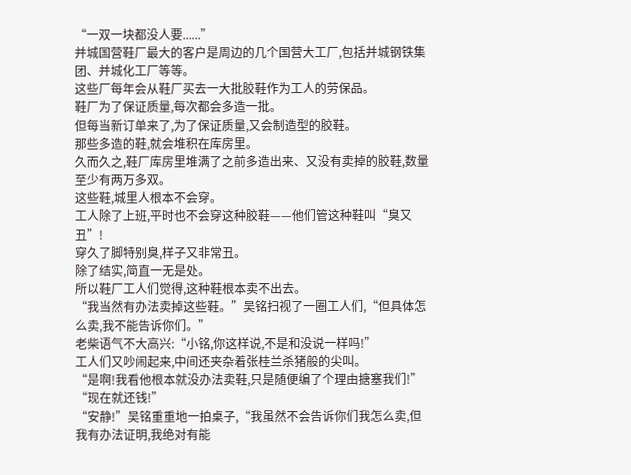“一双一块都没人要......”
并城国营鞋厂最大的客户是周边的几个国营大工厂,包括并城钢铁集团、并城化工厂等等。
这些厂每年会从鞋厂买去一大批胶鞋作为工人的劳保品。
鞋厂为了保证质量,每次都会多造一批。
但每当新订单来了,为了保证质量,又会制造型的胶鞋。
那些多造的鞋,就会堆积在库房里。
久而久之,鞋厂库房里堆满了之前多造出来、又没有卖掉的胶鞋,数量至少有两万多双。
这些鞋,城里人根本不会穿。
工人除了上班,平时也不会穿这种胶鞋——他们管这种鞋叫“臭又丑”!
穿久了脚特别臭,样子又非常丑。
除了结实,简直一无是处。
所以鞋厂工人们觉得,这种鞋根本卖不出去。
“我当然有办法卖掉这些鞋。”吴铭扫视了一圈工人们,“但具体怎么卖,我不能告诉你们。”
老柴语气不大高兴:“小铭,你这样说,不是和没说一样吗!”
工人们又吵闹起来,中间还夹杂着张桂兰杀猪般的尖叫。
“是啊!我看他根本就没办法卖鞋,只是随便编了个理由搪塞我们!”
“现在就还钱!”
“安静!”吴铭重重地一拍桌子,“我虽然不会告诉你们我怎么卖,但我有办法证明,我绝对有能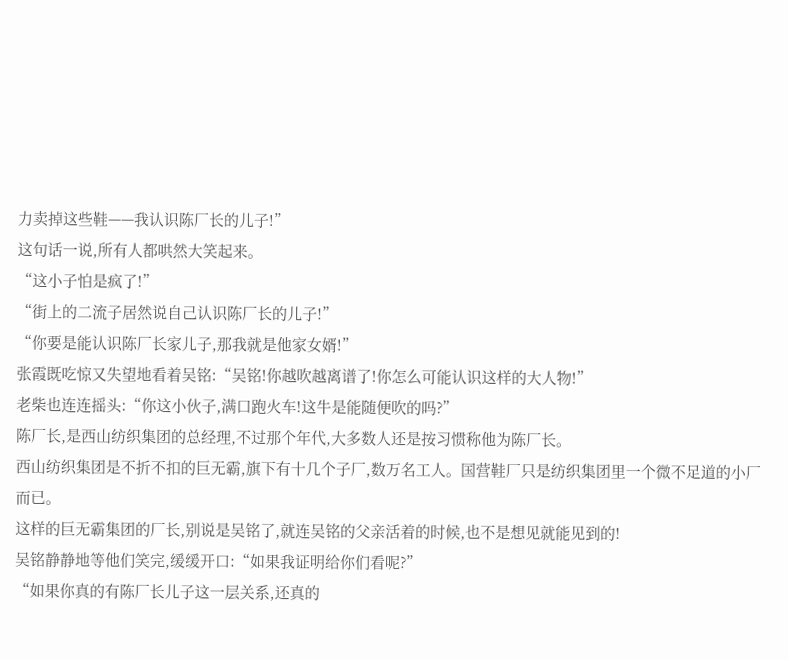力卖掉这些鞋——我认识陈厂长的儿子!”
这句话一说,所有人都哄然大笑起来。
“这小子怕是疯了!”
“街上的二流子居然说自己认识陈厂长的儿子!”
“你要是能认识陈厂长家儿子,那我就是他家女婿!”
张霞既吃惊又失望地看着吴铭:“吴铭!你越吹越离谱了!你怎么可能认识这样的大人物!”
老柴也连连摇头:“你这小伙子,满口跑火车!这牛是能随便吹的吗?”
陈厂长,是西山纺织集团的总经理,不过那个年代,大多数人还是按习惯称他为陈厂长。
西山纺织集团是不折不扣的巨无霸,旗下有十几个子厂,数万名工人。国营鞋厂只是纺织集团里一个微不足道的小厂而已。
这样的巨无霸集团的厂长,别说是吴铭了,就连吴铭的父亲活着的时候,也不是想见就能见到的!
吴铭静静地等他们笑完,缓缓开口:“如果我证明给你们看呢?”
“如果你真的有陈厂长儿子这一层关系,还真的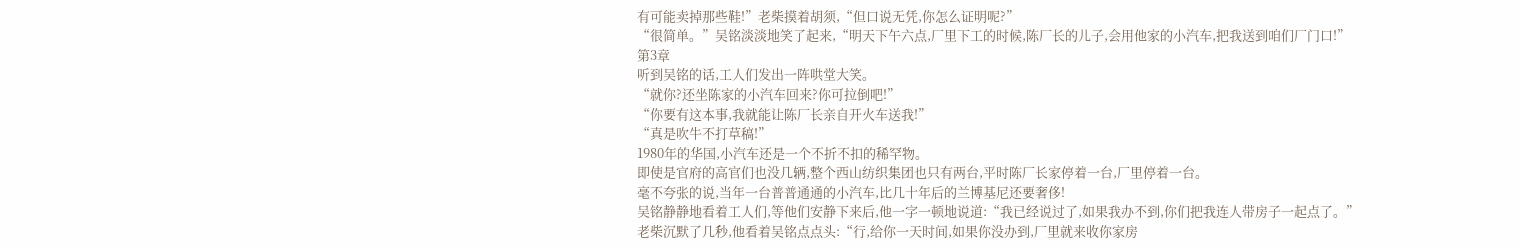有可能卖掉那些鞋!”老柴摸着胡须,“但口说无凭,你怎么证明呢?”
“很简单。”吴铭淡淡地笑了起来,“明天下午六点,厂里下工的时候,陈厂长的儿子,会用他家的小汽车,把我送到咱们厂门口!”
第3章
听到吴铭的话,工人们发出一阵哄堂大笑。
“就你?还坐陈家的小汽车回来?你可拉倒吧!”
“你要有这本事,我就能让陈厂长亲自开火车送我!”
“真是吹牛不打草稿!”
1980年的华国,小汽车还是一个不折不扣的稀罕物。
即使是官府的高官们也没几辆,整个西山纺织集团也只有两台,平时陈厂长家停着一台,厂里停着一台。
毫不夸张的说,当年一台普普通通的小汽车,比几十年后的兰博基尼还要奢侈!
吴铭静静地看着工人们,等他们安静下来后,他一字一顿地说道:“我已经说过了,如果我办不到,你们把我连人带房子一起点了。”
老柴沉默了几秒,他看着吴铭点点头:“行,给你一天时间,如果你没办到,厂里就来收你家房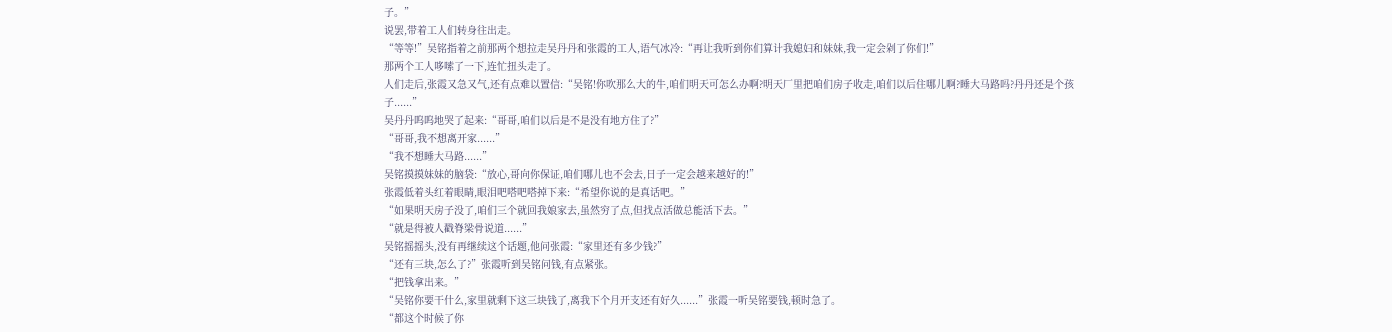子。”
说罢,带着工人们转身往出走。
“等等!”吴铭指着之前那两个想拉走吴丹丹和张霞的工人,语气冰冷:“再让我听到你们算计我媳妇和妹妹,我一定会剁了你们!”
那两个工人哆嗦了一下,连忙扭头走了。
人们走后,张霞又急又气,还有点难以置信:“吴铭!你吹那么大的牛,咱们明天可怎么办啊?明天厂里把咱们房子收走,咱们以后住哪儿啊?睡大马路吗?丹丹还是个孩子......”
吴丹丹呜呜地哭了起来:“哥哥,咱们以后是不是没有地方住了?”
“哥哥,我不想离开家......”
“我不想睡大马路......”
吴铭摸摸妹妹的脑袋:“放心,哥向你保证,咱们哪儿也不会去,日子一定会越来越好的!”
张霞低着头红着眼睛,眼泪吧嗒吧嗒掉下来:“希望你说的是真话吧。”
“如果明天房子没了,咱们三个就回我娘家去,虽然穷了点,但找点活做总能活下去。”
“就是得被人戳脊梁骨说道......”
吴铭摇摇头,没有再继续这个话题,他问张霞:“家里还有多少钱?”
“还有三块,怎么了?”张霞听到吴铭问钱,有点紧张。
“把钱拿出来。”
“吴铭你要干什么,家里就剩下这三块钱了,离我下个月开支还有好久......”张霞一听吴铭要钱,顿时急了。
“都这个时候了你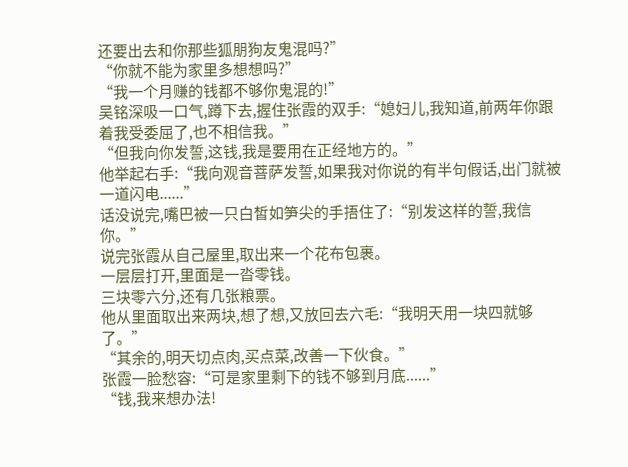还要出去和你那些狐朋狗友鬼混吗?”
“你就不能为家里多想想吗?”
“我一个月赚的钱都不够你鬼混的!”
吴铭深吸一口气,蹲下去,握住张霞的双手:“媳妇儿,我知道,前两年你跟着我受委屈了,也不相信我。”
“但我向你发誓,这钱,我是要用在正经地方的。”
他举起右手:“我向观音菩萨发誓,如果我对你说的有半句假话,出门就被一道闪电......”
话没说完,嘴巴被一只白皙如笋尖的手捂住了:“别发这样的誓,我信你。”
说完张霞从自己屋里,取出来一个花布包裹。
一层层打开,里面是一沓零钱。
三块零六分,还有几张粮票。
他从里面取出来两块,想了想,又放回去六毛:“我明天用一块四就够了。”
“其余的,明天切点肉,买点菜,改善一下伙食。”
张霞一脸愁容:“可是家里剩下的钱不够到月底......”
“钱,我来想办法!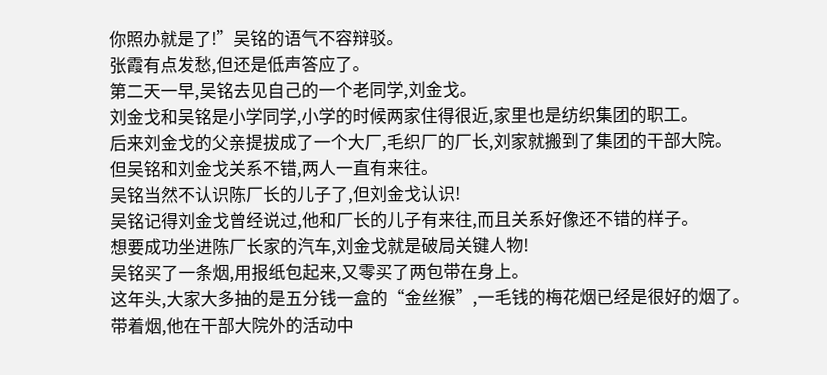你照办就是了!”吴铭的语气不容辩驳。
张霞有点发愁,但还是低声答应了。
第二天一早,吴铭去见自己的一个老同学,刘金戈。
刘金戈和吴铭是小学同学,小学的时候两家住得很近,家里也是纺织集团的职工。
后来刘金戈的父亲提拔成了一个大厂,毛织厂的厂长,刘家就搬到了集团的干部大院。
但吴铭和刘金戈关系不错,两人一直有来往。
吴铭当然不认识陈厂长的儿子了,但刘金戈认识!
吴铭记得刘金戈曾经说过,他和厂长的儿子有来往,而且关系好像还不错的样子。
想要成功坐进陈厂长家的汽车,刘金戈就是破局关键人物!
吴铭买了一条烟,用报纸包起来,又零买了两包带在身上。
这年头,大家大多抽的是五分钱一盒的“金丝猴”,一毛钱的梅花烟已经是很好的烟了。
带着烟,他在干部大院外的活动中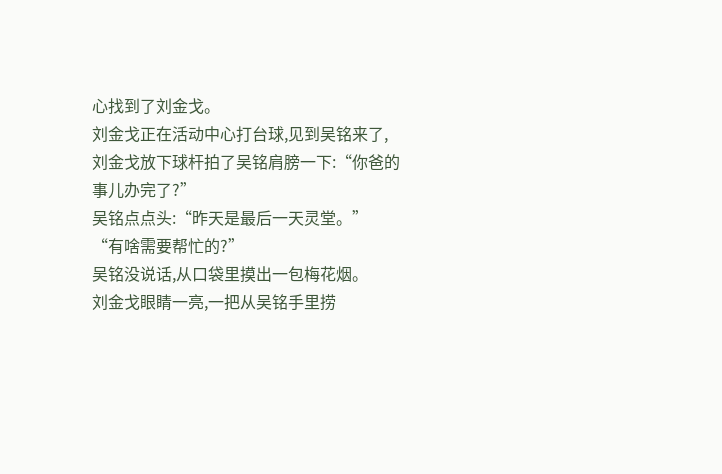心找到了刘金戈。
刘金戈正在活动中心打台球,见到吴铭来了,刘金戈放下球杆拍了吴铭肩膀一下:“你爸的事儿办完了?”
吴铭点点头:“昨天是最后一天灵堂。”
“有啥需要帮忙的?”
吴铭没说话,从口袋里摸出一包梅花烟。
刘金戈眼睛一亮,一把从吴铭手里捞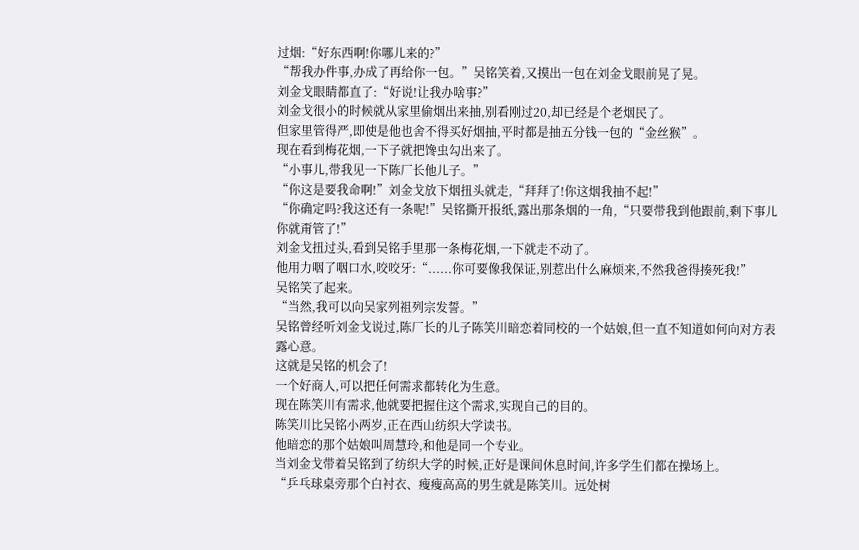过烟:“好东西啊!你哪儿来的?”
“帮我办件事,办成了再给你一包。”吴铭笑着,又摸出一包在刘金戈眼前晃了晃。
刘金戈眼睛都直了:“好说!让我办啥事?”
刘金戈很小的时候就从家里偷烟出来抽,别看刚过20,却已经是个老烟民了。
但家里管得严,即使是他也舍不得买好烟抽,平时都是抽五分钱一包的“金丝猴”。
现在看到梅花烟,一下子就把馋虫勾出来了。
“小事儿,带我见一下陈厂长他儿子。”
“你这是要我命啊!”刘金戈放下烟扭头就走,“拜拜了!你这烟我抽不起!”
“你确定吗?我这还有一条呢!”吴铭撕开报纸,露出那条烟的一角,“只要带我到他跟前,剩下事儿你就甭管了!”
刘金戈扭过头,看到吴铭手里那一条梅花烟,一下就走不动了。
他用力咽了咽口水,咬咬牙:“......你可要像我保证,别惹出什么麻烦来,不然我爸得揍死我!”
吴铭笑了起来。
“当然,我可以向吴家列祖列宗发誓。”
吴铭曾经听刘金戈说过,陈厂长的儿子陈笑川暗恋着同校的一个姑娘,但一直不知道如何向对方表露心意。
这就是吴铭的机会了!
一个好商人,可以把任何需求都转化为生意。
现在陈笑川有需求,他就要把握住这个需求,实现自己的目的。
陈笑川比吴铭小两岁,正在西山纺织大学读书。
他暗恋的那个姑娘叫周慧玲,和他是同一个专业。
当刘金戈带着吴铭到了纺织大学的时候,正好是课间休息时间,许多学生们都在操场上。
“乒乓球桌旁那个白衬衣、瘦瘦高高的男生就是陈笑川。远处树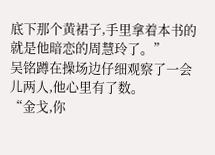底下那个黄裙子,手里拿着本书的就是他暗恋的周慧玲了。”
吴铭蹲在操场边仔细观察了一会儿两人,他心里有了数。
“金戈,你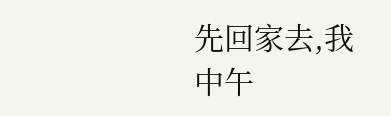先回家去,我中午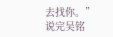去找你。”
说完吴铭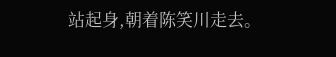站起身,朝着陈笑川走去。